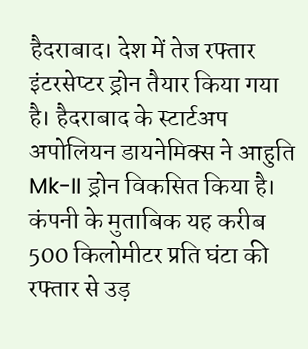हैदराबाद। देश में तेज रफ्तार इंटरसेप्टर ड्रोन तैयार किया गया है। हैदराबाद के स्टार्टअप अपोलियन डायनेमिक्स ने आहुति Mk-II ड्रोन विकसित किया है। कंपनी के मुताबिक यह करीब 500 किलोमीटर प्रति घंटा की रफ्तार से उड़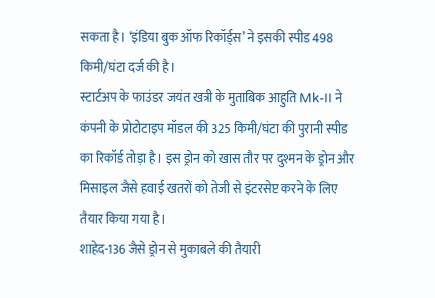सकता है। ‘इंडिया बुक ऑफ रिकॉर्ड्स’ ने इसकी स्पीड 498 किमी/घंटा दर्ज की है।
स्टार्टअप के फाउंडर जयंत खत्री के मुताबिक आहुति Mk-II ने कंपनी के प्रोटोटाइप मॉडल की 325 किमी/घंटा की पुरानी स्पीड का रिकॉर्ड तोड़ा है। इस ड्रोन को खास तौर पर दुश्मन के ड्रोन और मिसाइल जैसे हवाई खतरों को तेजी से इंटरसेप्ट करने के लिए तैयार किया गया है।
शाहेद-136 जैसे ड्रोन से मुकाबले की तैयारी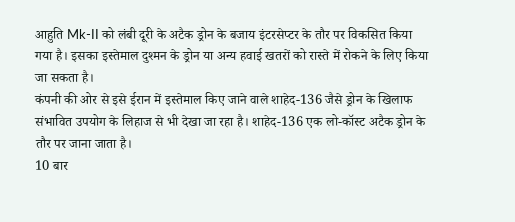आहुति Mk-II को लंबी दूरी के अटैक ड्रोन के बजाय इंटरसेप्टर के तौर पर विकसित किया गया है। इसका इस्तेमाल दुश्मन के ड्रोन या अन्य हवाई खतरों को रास्ते में रोकने के लिए किया जा सकता है।
कंपनी की ओर से इसे ईरान में इस्तेमाल किए जाने वाले शाहेद-136 जैसे ड्रोन के खिलाफ संभावित उपयोग के लिहाज से भी देखा जा रहा है। शाहेद-136 एक लो-कॉस्ट अटैक ड्रोन के तौर पर जाना जाता है।
10 बार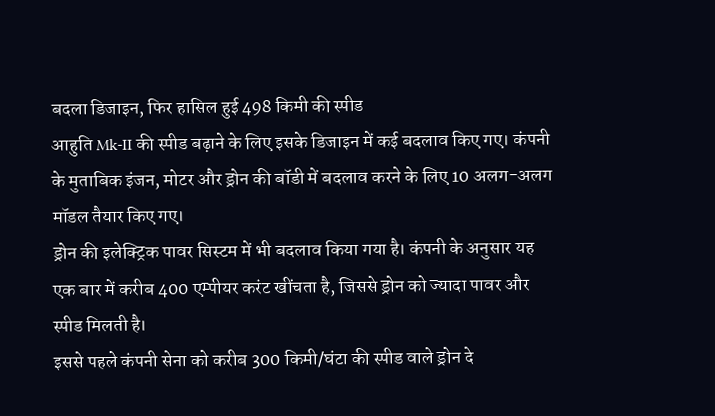बदला डिजाइन, फिर हासिल हुई 498 किमी की स्पीड
आहुति Mk-II की स्पीड बढ़ाने के लिए इसके डिजाइन में कई बदलाव किए गए। कंपनी के मुताबिक इंजन, मोटर और ड्रोन की बॉडी में बदलाव करने के लिए 10 अलग-अलग मॉडल तैयार किए गए।
ड्रोन की इलेक्ट्रिक पावर सिस्टम में भी बदलाव किया गया है। कंपनी के अनुसार यह एक बार में करीब 400 एम्पीयर करंट खींचता है, जिससे ड्रोन को ज्यादा पावर और स्पीड मिलती है।
इससे पहले कंपनी सेना को करीब 300 किमी/घंटा की स्पीड वाले ड्रोन दे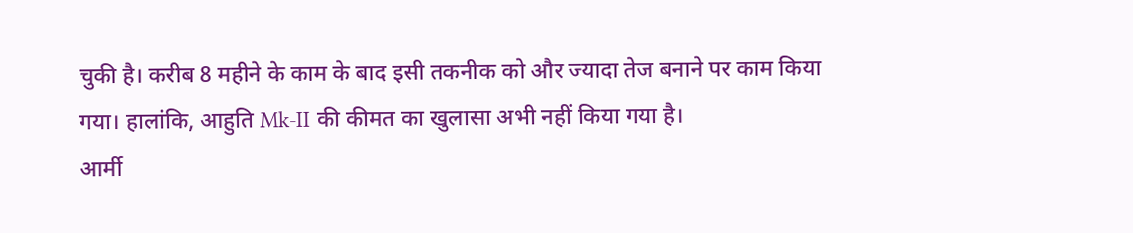चुकी है। करीब 8 महीने के काम के बाद इसी तकनीक को और ज्यादा तेज बनाने पर काम किया गया। हालांकि, आहुति Mk-II की कीमत का खुलासा अभी नहीं किया गया है।
आर्मी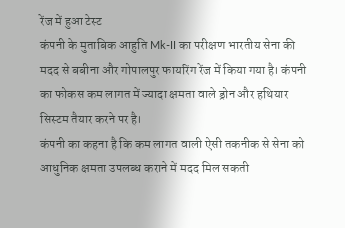रेंज में हुआ टेस्ट
कंपनी के मुताबिक आहुति Mk-II का परीक्षण भारतीय सेना की मदद से बबीना और गोपालपुर फायरिंग रेंज में किया गया है। कंपनी का फोकस कम लागत में ज्यादा क्षमता वाले ड्रोन और हथियार सिस्टम तैयार करने पर है।
कंपनी का कहना है कि कम लागत वाली ऐसी तकनीक से सेना को आधुनिक क्षमता उपलब्ध कराने में मदद मिल सकती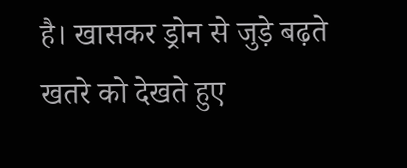है। खासकर ड्रोन से जुड़े बढ़ते खतरे को देखते हुए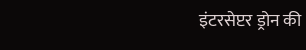इंटरसेप्टर ड्रोन की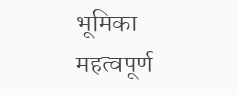भूमिका महत्वपूर्ण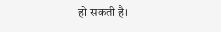हो सकती है।